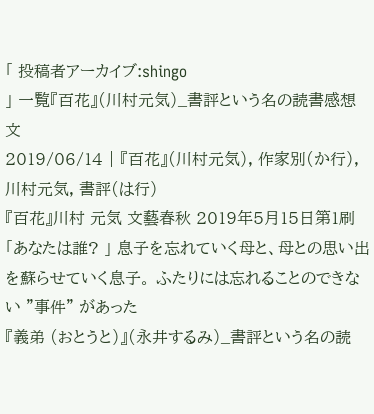「 投稿者アーカイブ:shingo
」 一覧『百花』(川村元気)_書評という名の読書感想文
2019/06/14 | 『百花』(川村元気), 作家別(か行), 川村元気, 書評(は行)
『百花』川村 元気 文藝春秋 2019年5月15日第1刷 「あなたは誰? 」 息子を忘れていく母と、母との思い出を蘇らせていく息子。 ふたりには忘れることのできない "事件" があった
『義弟 (おとうと)』(永井するみ)_書評という名の読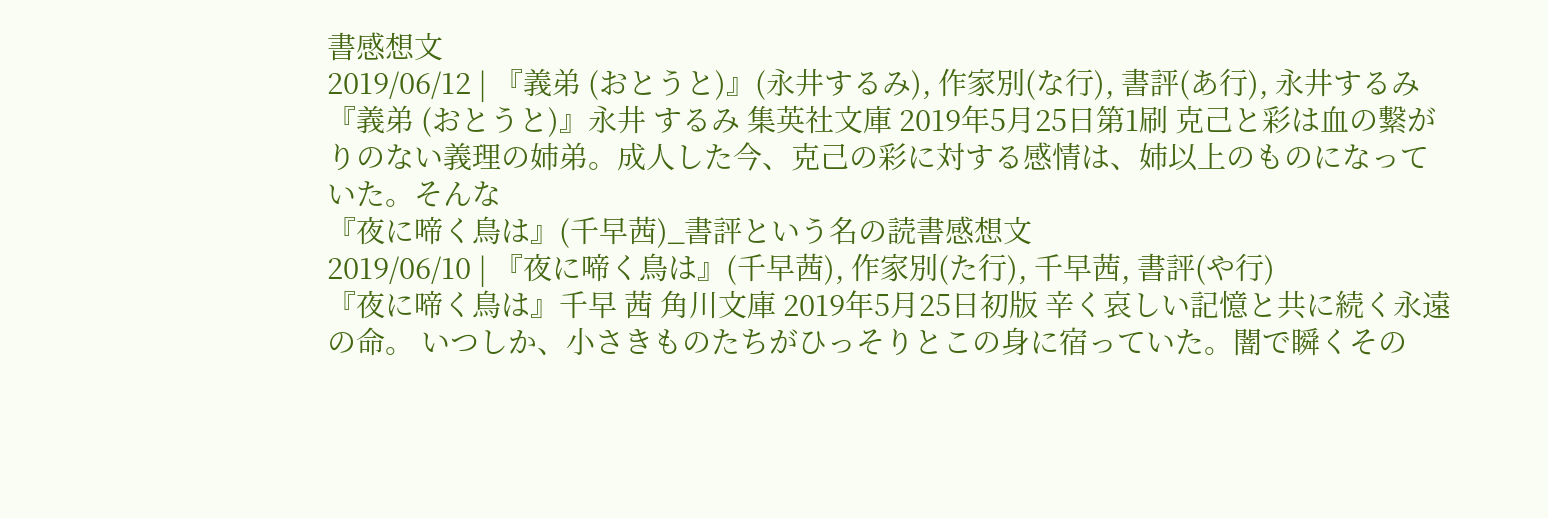書感想文
2019/06/12 | 『義弟 (おとうと)』(永井するみ), 作家別(な行), 書評(あ行), 永井するみ
『義弟 (おとうと)』永井 するみ 集英社文庫 2019年5月25日第1刷 克己と彩は血の繋がりのない義理の姉弟。成人した今、克己の彩に対する感情は、姉以上のものになっていた。そんな
『夜に啼く鳥は』(千早茜)_書評という名の読書感想文
2019/06/10 | 『夜に啼く鳥は』(千早茜), 作家別(た行), 千早茜, 書評(や行)
『夜に啼く鳥は』千早 茜 角川文庫 2019年5月25日初版 辛く哀しい記憶と共に続く永遠の命。 いつしか、小さきものたちがひっそりとこの身に宿っていた。闇で瞬くその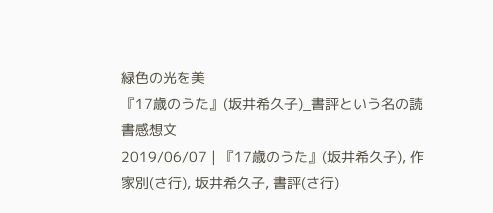緑色の光を美
『17歳のうた』(坂井希久子)_書評という名の読書感想文
2019/06/07 | 『17歳のうた』(坂井希久子), 作家別(さ行), 坂井希久子, 書評(さ行)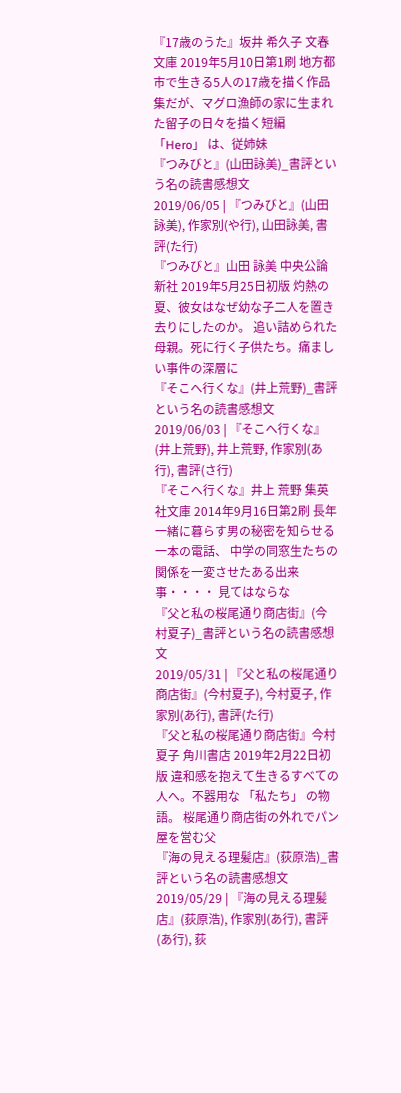『17歳のうた』坂井 希久子 文春文庫 2019年5月10日第1刷 地方都市で生きる5人の17歳を描く作品集だが、マグロ漁師の家に生まれた留子の日々を描く短編 「Hero」 は、従姉妹
『つみびと』(山田詠美)_書評という名の読書感想文
2019/06/05 | 『つみびと』(山田詠美), 作家別(や行), 山田詠美, 書評(た行)
『つみびと』山田 詠美 中央公論新社 2019年5月25日初版 灼熱の夏、彼女はなぜ幼な子二人を置き去りにしたのか。 追い詰められた母親。死に行く子供たち。痛ましい事件の深層に
『そこへ行くな』(井上荒野)_書評という名の読書感想文
2019/06/03 | 『そこへ行くな』(井上荒野), 井上荒野, 作家別(あ行), 書評(さ行)
『そこへ行くな』井上 荒野 集英社文庫 2014年9月16日第2刷 長年一緒に暮らす男の秘密を知らせる一本の電話、 中学の同窓生たちの関係を一変させたある出来事・・・・ 見てはならな
『父と私の桜尾通り商店街』(今村夏子)_書評という名の読書感想文
2019/05/31 | 『父と私の桜尾通り商店街』(今村夏子), 今村夏子, 作家別(あ行), 書評(た行)
『父と私の桜尾通り商店街』今村 夏子 角川書店 2019年2月22日初版 違和感を抱えて生きるすべての人へ。不器用な 「私たち」 の物語。 桜尾通り商店街の外れでパン屋を営む父
『海の見える理髪店』(荻原浩)_書評という名の読書感想文
2019/05/29 | 『海の見える理髪店』(荻原浩), 作家別(あ行), 書評(あ行), 荻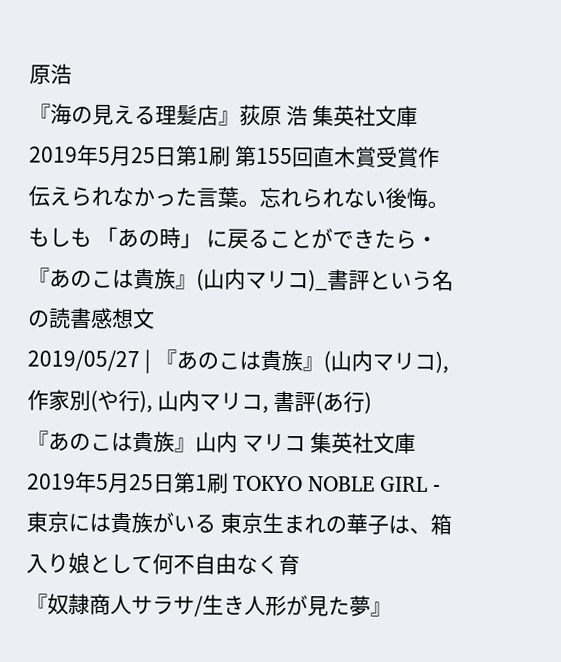原浩
『海の見える理髪店』荻原 浩 集英社文庫 2019年5月25日第1刷 第155回直木賞受賞作 伝えられなかった言葉。忘れられない後悔。もしも 「あの時」 に戻ることができたら・
『あのこは貴族』(山内マリコ)_書評という名の読書感想文
2019/05/27 | 『あのこは貴族』(山内マリコ), 作家別(や行), 山内マリコ, 書評(あ行)
『あのこは貴族』山内 マリコ 集英社文庫 2019年5月25日第1刷 TOKYO NOBLE GIRL - 東京には貴族がいる 東京生まれの華子は、箱入り娘として何不自由なく育
『奴隷商人サラサ/生き人形が見た夢』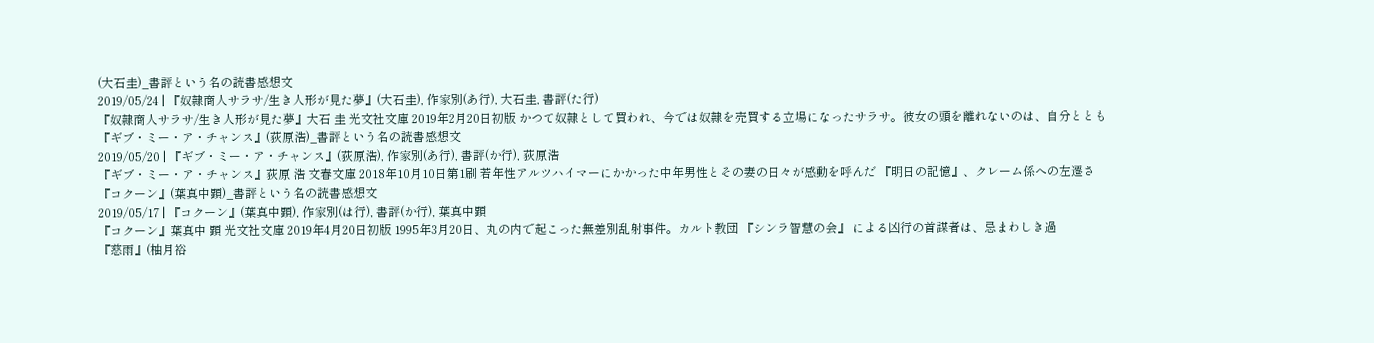(大石圭)_書評という名の読書感想文
2019/05/24 | 『奴隷商人サラサ/生き人形が見た夢』(大石圭), 作家別(あ行), 大石圭, 書評(た行)
『奴隷商人サラサ/生き人形が見た夢』大石 圭 光文社文庫 2019年2月20日初版 かつて奴隷として買われ、今では奴隷を売買する立場になったサラサ。彼女の頭を離れないのは、自分ととも
『ギブ・ミー・ア・チャンス』(荻原浩)_書評という名の読書感想文
2019/05/20 | 『ギブ・ミー・ア・チャンス』(荻原浩), 作家別(あ行), 書評(か行), 荻原浩
『ギブ・ミー・ア・チャンス』荻原 浩 文春文庫 2018年10月10日第1刷 若年性アルツハイマーにかかった中年男性とその妻の日々が感動を呼んだ 『明日の記憶』、クレーム係への左遷さ
『コクーン』(葉真中顕)_書評という名の読書感想文
2019/05/17 | 『コクーン』(葉真中顕), 作家別(は行), 書評(か行), 葉真中顕
『コクーン』葉真中 顕 光文社文庫 2019年4月20日初版 1995年3月20日、丸の内で起こった無差別乱射事件。カルト教団 『シンラ智慧の会』 による凶行の首謀者は、忌まわしき過
『慈雨』(柚月裕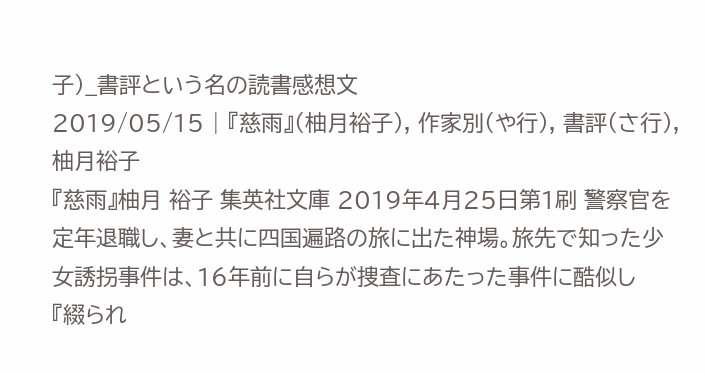子)_書評という名の読書感想文
2019/05/15 | 『慈雨』(柚月裕子), 作家別(や行), 書評(さ行), 柚月裕子
『慈雨』柚月 裕子 集英社文庫 2019年4月25日第1刷 警察官を定年退職し、妻と共に四国遍路の旅に出た神場。旅先で知った少女誘拐事件は、16年前に自らが捜査にあたった事件に酷似し
『綴られ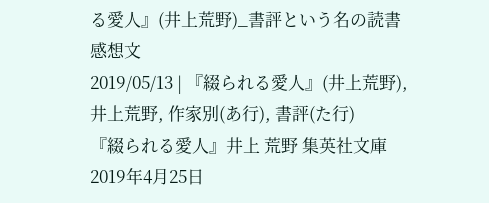る愛人』(井上荒野)_書評という名の読書感想文
2019/05/13 | 『綴られる愛人』(井上荒野), 井上荒野, 作家別(あ行), 書評(た行)
『綴られる愛人』井上 荒野 集英社文庫 2019年4月25日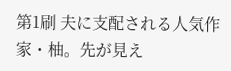第1刷 夫に支配される人気作家・柚。先が見え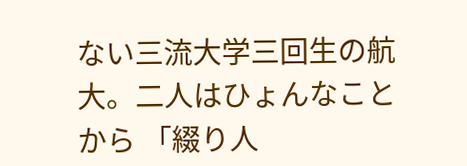ない三流大学三回生の航大。二人はひょんなことから 「綴り人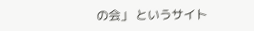の会」 というサイト